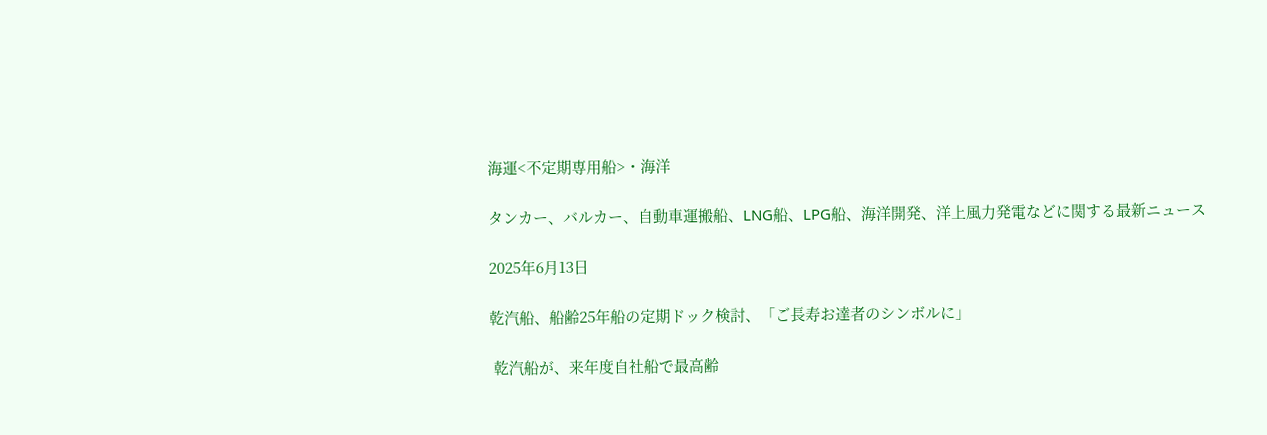海運<不定期専用船>・海洋

タンカー、バルカー、自動車運搬船、LNG船、LPG船、海洋開発、洋上風力発電などに関する最新ニュース

2025年6月13日

乾汽船、船齢25年船の定期ドック検討、「ご長寿お達者のシンボルに」

 乾汽船が、来年度自社船で最高齢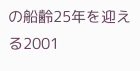の船齢25年を迎える2001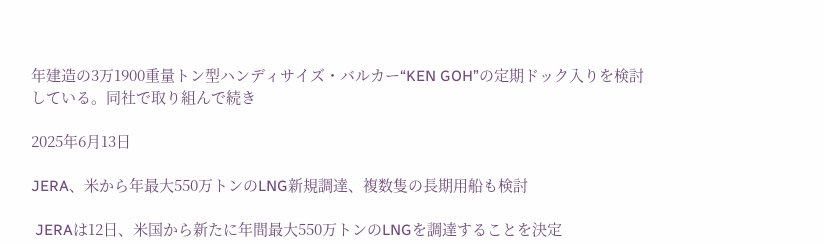年建造の3万1900重量トン型ハンディサイズ・バルカー“KEN GOH”の定期ドック入りを検討している。同社で取り組んで続き

2025年6月13日

JERA、米から年最大550万トンのLNG新規調達、複数隻の長期用船も検討

 JERAは12日、米国から新たに年間最大550万トンのLNGを調達することを決定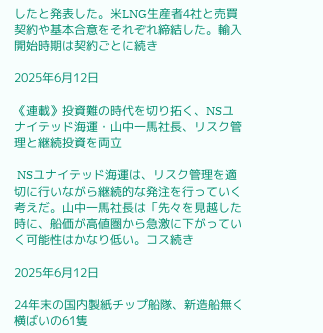したと発表した。米LNG生産者4社と売買契約や基本合意をそれぞれ締結した。輸入開始時期は契約ごとに続き

2025年6月12日

《連載》投資難の時代を切り拓く、NSユナイテッド海運・山中一馬社長、リスク管理と継続投資を両立

 NSユナイテッド海運は、リスク管理を適切に行いながら継続的な発注を行っていく考えだ。山中一馬社長は「先々を見越した時に、船価が高値圏から急激に下がっていく可能性はかなり低い。コス続き

2025年6月12日

24年末の国内製紙チップ船隊、新造船無く横ばいの61隻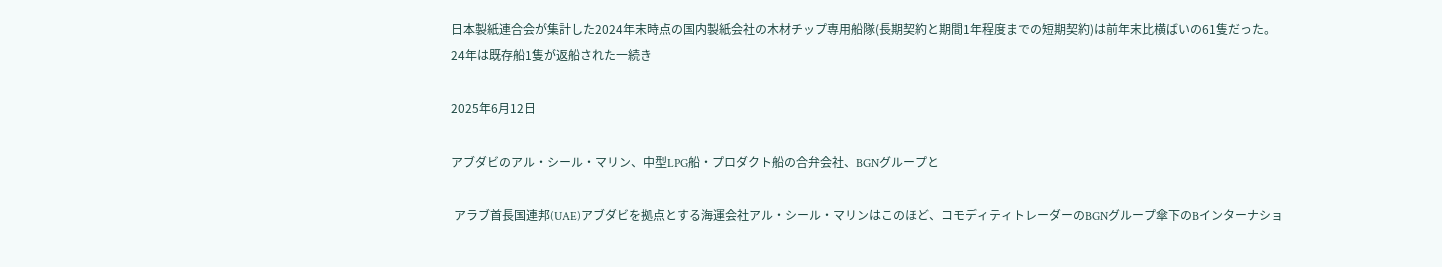日本製紙連合会が集計した2024年末時点の国内製紙会社の木材チップ専用船隊(長期契約と期間1年程度までの短期契約)は前年末比横ばいの61隻だった。24年は既存船1隻が返船された一続き

2025年6月12日

アブダビのアル・シール・マリン、中型LPG船・プロダクト船の合弁会社、BGNグループと

 アラブ首長国連邦(UAE)アブダビを拠点とする海運会社アル・シール・マリンはこのほど、コモディティトレーダーのBGNグループ傘下のBインターナショ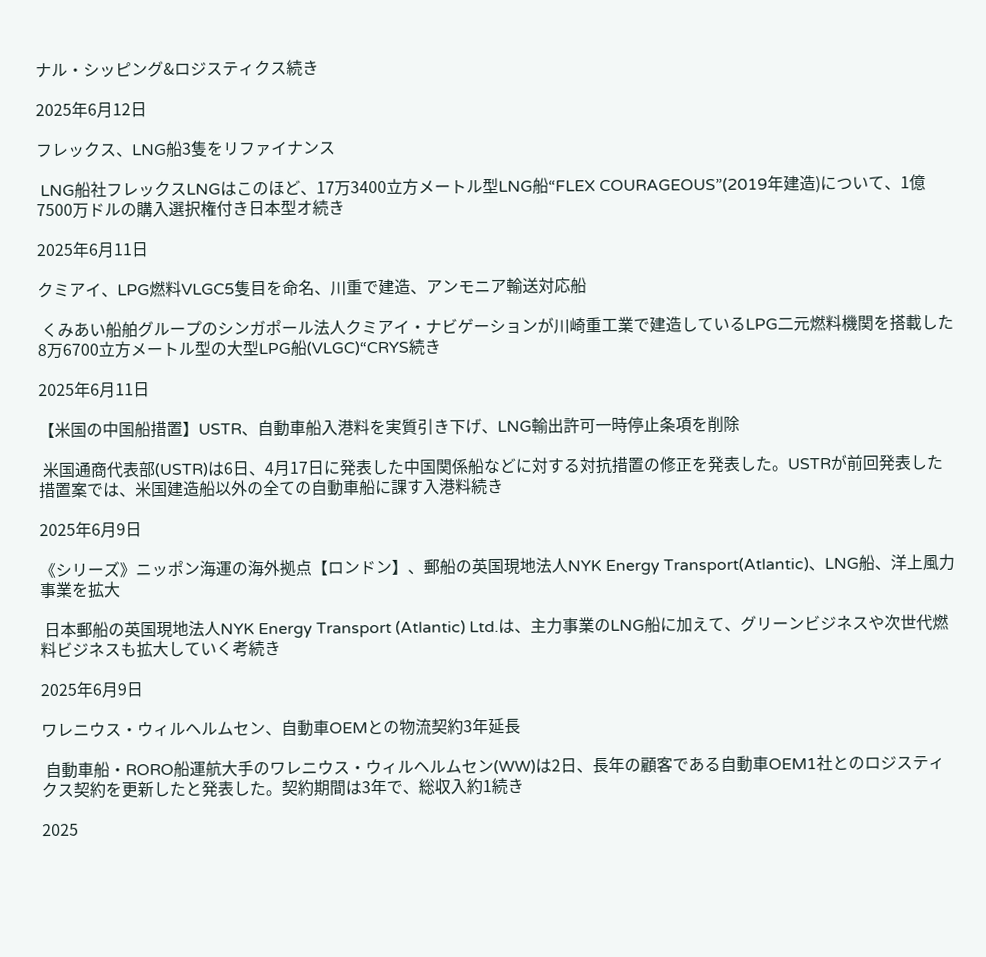ナル・シッピング&ロジスティクス続き

2025年6月12日

フレックス、LNG船3隻をリファイナンス

 LNG船社フレックスLNGはこのほど、17万3400立方メートル型LNG船“FLEX COURAGEOUS”(2019年建造)について、1億7500万ドルの購入選択権付き日本型オ続き

2025年6月11日

クミアイ、LPG燃料VLGC5隻目を命名、川重で建造、アンモニア輸送対応船

 くみあい船舶グループのシンガポール法人クミアイ・ナビゲーションが川崎重工業で建造しているLPG二元燃料機関を搭載した8万6700立方メートル型の大型LPG船(VLGC)“CRYS続き

2025年6月11日

【米国の中国船措置】USTR、自動車船入港料を実質引き下げ、LNG輸出許可一時停止条項を削除

 米国通商代表部(USTR)は6日、4月17日に発表した中国関係船などに対する対抗措置の修正を発表した。USTRが前回発表した措置案では、米国建造船以外の全ての自動車船に課す入港料続き

2025年6月9日

《シリーズ》ニッポン海運の海外拠点【ロンドン】、郵船の英国現地法人NYK Energy Transport(Atlantic)、LNG船、洋上風力事業を拡大

 日本郵船の英国現地法人NYK Energy Transport (Atlantic) Ltd.は、主力事業のLNG船に加えて、グリーンビジネスや次世代燃料ビジネスも拡大していく考続き

2025年6月9日

ワレニウス・ウィルヘルムセン、自動車OEMとの物流契約3年延長

 自動車船・RORO船運航大手のワレニウス・ウィルヘルムセン(WW)は2日、長年の顧客である自動車OEM1社とのロジスティクス契約を更新したと発表した。契約期間は3年で、総収入約1続き

2025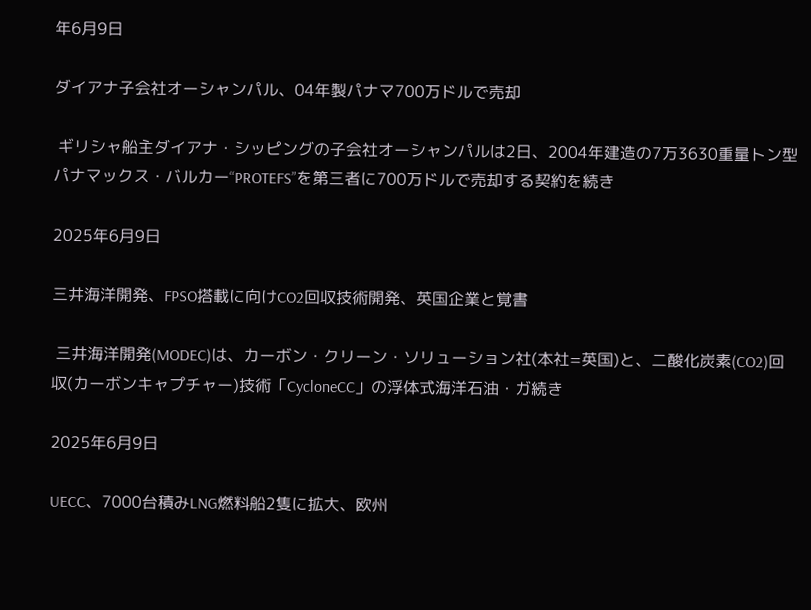年6月9日

ダイアナ子会社オーシャンパル、04年製パナマ700万ドルで売却

 ギリシャ船主ダイアナ・シッピングの子会社オーシャンパルは2日、2004年建造の7万3630重量トン型パナマックス・バルカー“PROTEFS”を第三者に700万ドルで売却する契約を続き

2025年6月9日

三井海洋開発、FPSO搭載に向けCO2回収技術開発、英国企業と覚書

 三井海洋開発(MODEC)は、カーボン・クリーン・ソリューション社(本社=英国)と、二酸化炭素(CO2)回収(カーボンキャプチャー)技術「CycloneCC」の浮体式海洋石油・ガ続き

2025年6月9日

UECC、7000台積みLNG燃料船2隻に拡大、欧州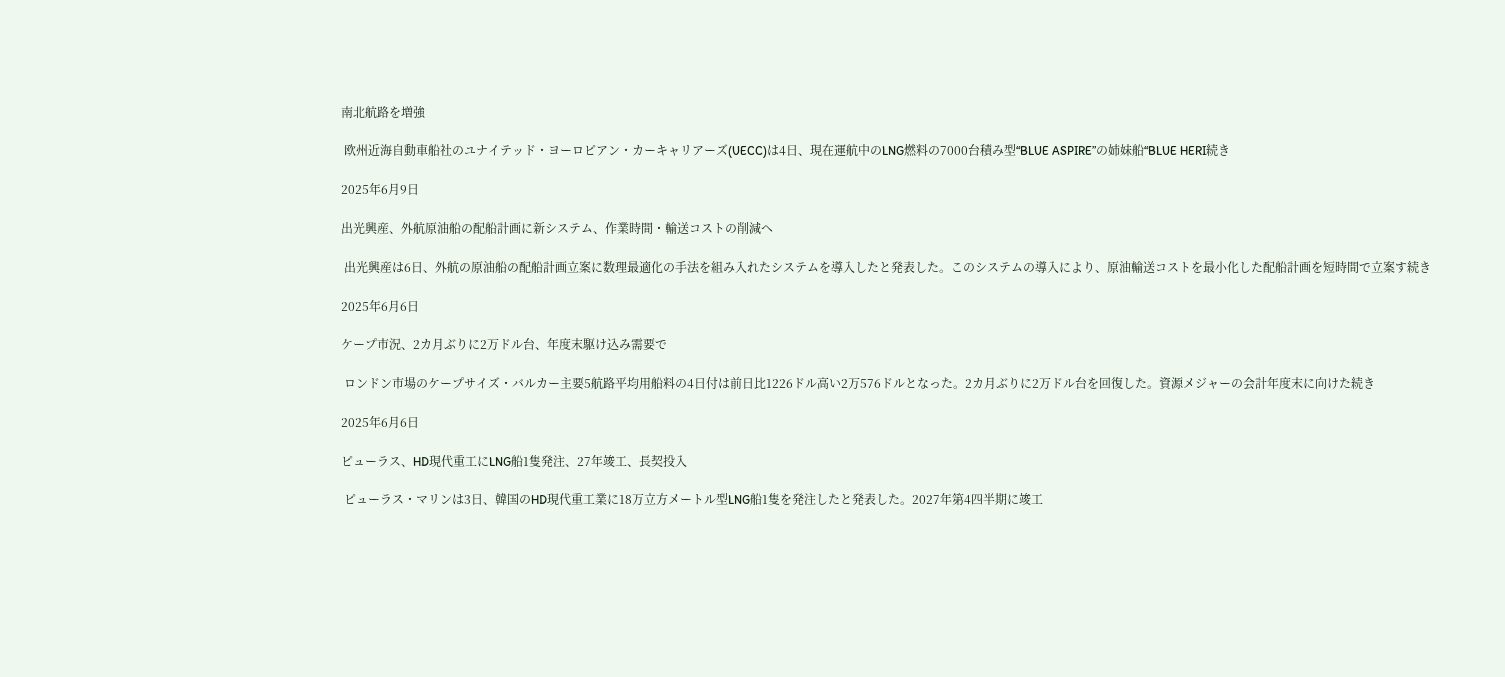南北航路を増強

 欧州近海自動車船社のユナイテッド・ヨーロピアン・カーキャリアーズ(UECC)は4日、現在運航中のLNG燃料の7000台積み型“BLUE ASPIRE”の姉妹船“BLUE HERI続き

2025年6月9日

出光興産、外航原油船の配船計画に新システム、作業時間・輸送コストの削減へ

 出光興産は6日、外航の原油船の配船計画立案に数理最適化の手法を組み入れたシステムを導入したと発表した。このシステムの導入により、原油輸送コストを最小化した配船計画を短時間で立案す続き

2025年6月6日

ケープ市況、2カ月ぶりに2万ドル台、年度末駆け込み需要で

 ロンドン市場のケープサイズ・バルカー主要5航路平均用船料の4日付は前日比1226ドル高い2万576ドルとなった。2カ月ぶりに2万ドル台を回復した。資源メジャーの会計年度末に向けた続き

2025年6月6日

ピューラス、HD現代重工にLNG船1隻発注、27年竣工、長契投入

 ピューラス・マリンは3日、韓国のHD現代重工業に18万立方メートル型LNG船1隻を発注したと発表した。2027年第4四半期に竣工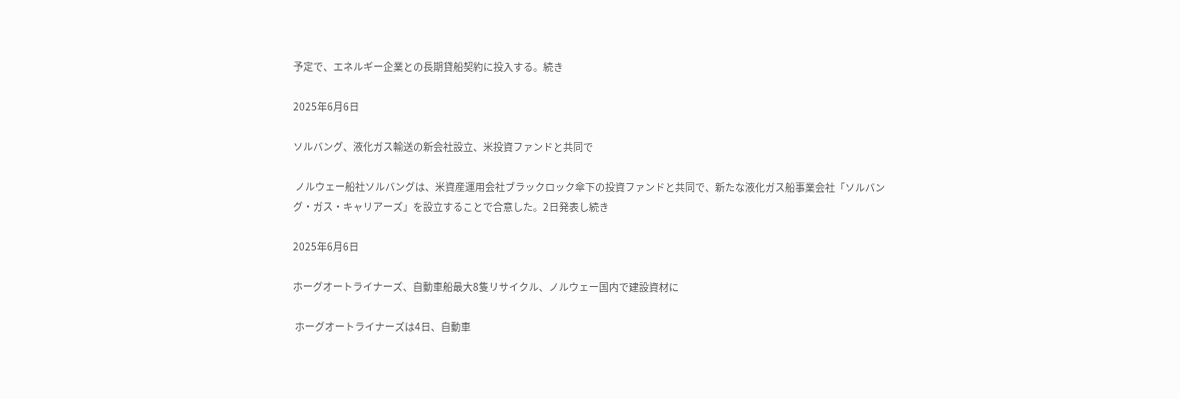予定で、エネルギー企業との長期貸船契約に投入する。続き

2025年6月6日

ソルバング、液化ガス輸送の新会社設立、米投資ファンドと共同で

 ノルウェー船社ソルバングは、米資産運用会社ブラックロック傘下の投資ファンドと共同で、新たな液化ガス船事業会社「ソルバング・ガス・キャリアーズ」を設立することで合意した。2日発表し続き

2025年6月6日

ホーグオートライナーズ、自動車船最大8隻リサイクル、ノルウェー国内で建設資材に

 ホーグオートライナーズは4日、自動車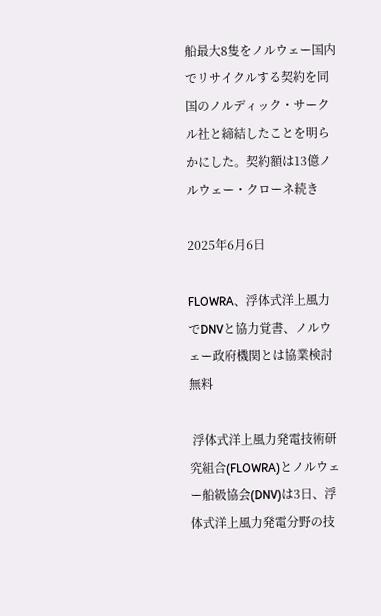船最大8隻をノルウェー国内でリサイクルする契約を同国のノルディック・サークル社と締結したことを明らかにした。契約額は13億ノルウェー・クローネ続き

2025年6月6日

FLOWRA、浮体式洋上風力でDNVと協力覚書、ノルウェー政府機関とは協業検討無料

 浮体式洋上風力発電技術研究組合(FLOWRA)とノルウェー船級協会(DNV)は3日、浮体式洋上風力発電分野の技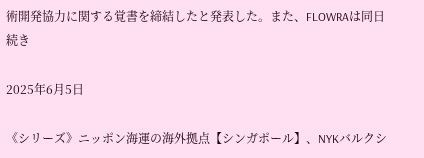術開発協力に関する覚書を締結したと発表した。また、FLOWRAは同日続き

2025年6月5日

《シリーズ》ニッポン海運の海外拠点【シンガポール】、NYKバルクシ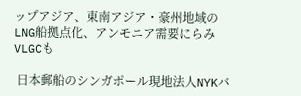ップアジア、東南アジア・豪州地域のLNG船拠点化、アンモニア需要にらみVLGCも

 日本郵船のシンガポール現地法人NYKバ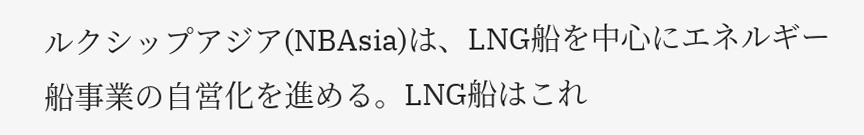ルクシップアジア(NBAsia)は、LNG船を中心にエネルギー船事業の自営化を進める。LNG船はこれ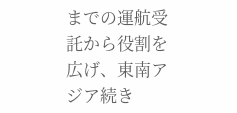までの運航受託から役割を広げ、東南アジア続き